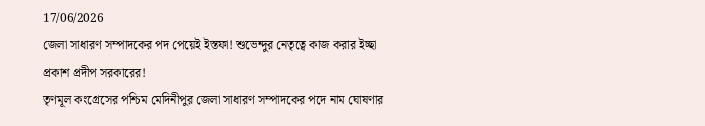17/06/2026
জেলা সাধারণ সম্পাদকের পদ পেয়েই ইস্তফা! শুভেন্দুর নেতৃত্বে কাজ করার ইচ্ছা প্রকাশ প্রদীপ সরকারের!
তৃণমূল কংগ্রেসের পশ্চিম মেদিনীপুর জেলা সাধারণ সম্পাদকের পদে নাম ঘোষণার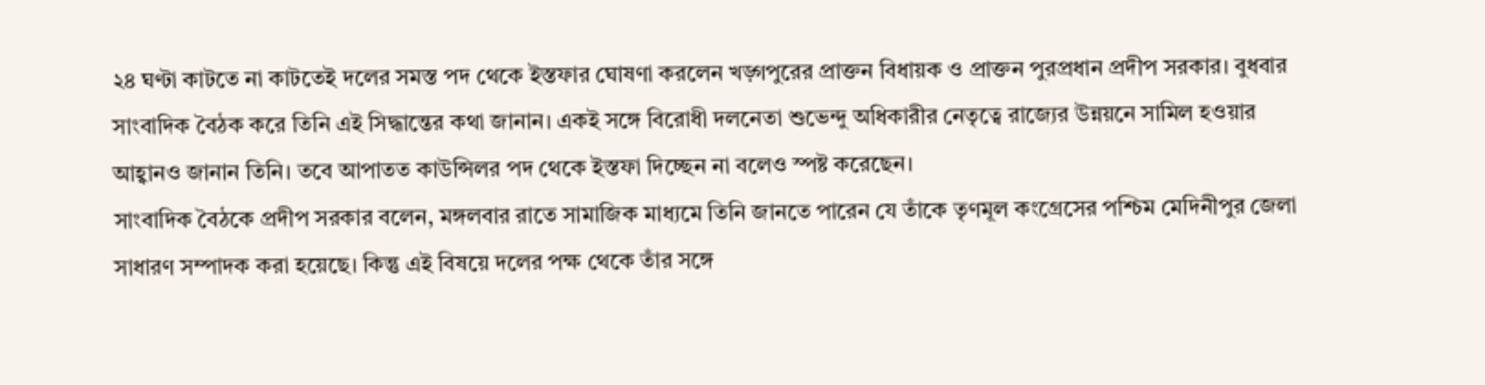২৪ ঘণ্টা কাটতে না কাটতেই দলের সমস্ত পদ থেকে ইস্তফার ঘোষণা করলেন খড়্গপুরের প্রাক্তন বিধায়ক ও প্রাক্তন পুরপ্রধান প্রদীপ সরকার। বুধবার সাংবাদিক বৈঠক করে তিনি এই সিদ্ধান্তের কথা জানান। একই সঙ্গে বিরোধী দলনেতা শুভেন্দু অধিকারীর নেতৃত্বে রাজ্যের উন্নয়নে সামিল হওয়ার আহ্বানও জানান তিনি। তবে আপাতত কাউন্সিলর পদ থেকে ইস্তফা দিচ্ছেন না বলেও স্পষ্ট করেছেন।
সাংবাদিক বৈঠকে প্রদীপ সরকার বলেন, মঙ্গলবার রাতে সামাজিক মাধ্যমে তিনি জানতে পারেন যে তাঁকে তৃণমূল কংগ্রেসের পশ্চিম মেদিনীপুর জেলা সাধারণ সম্পাদক করা হয়েছে। কিন্তু এই বিষয়ে দলের পক্ষ থেকে তাঁর সঙ্গে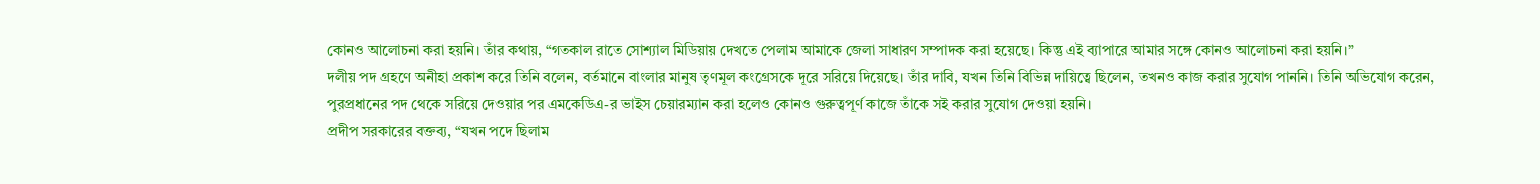কোনও আলোচনা করা হয়নি। তাঁর কথায়, “গতকাল রাতে সোশ্যাল মিডিয়ায় দেখতে পেলাম আমাকে জেলা সাধারণ সম্পাদক করা হয়েছে। কিন্তু এই ব্যাপারে আমার সঙ্গে কোনও আলোচনা করা হয়নি।”
দলীয় পদ গ্রহণে অনীহা প্রকাশ করে তিনি বলেন, বর্তমানে বাংলার মানুষ তৃণমূল কংগ্রেসকে দূরে সরিয়ে দিয়েছে। তাঁর দাবি, যখন তিনি বিভিন্ন দায়িত্বে ছিলেন, তখনও কাজ করার সুযোগ পাননি। তিনি অভিযোগ করেন, পুরপ্রধানের পদ থেকে সরিয়ে দেওয়ার পর এমকেডিএ-র ভাইস চেয়ারম্যান করা হলেও কোনও গুরুত্বপূর্ণ কাজে তাঁকে সই করার সুযোগ দেওয়া হয়নি।
প্রদীপ সরকারের বক্তব্য, “যখন পদে ছিলাম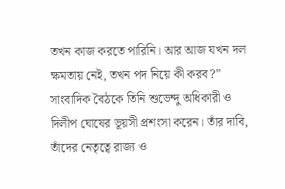তখন কাজ করতে পারিনি। আর আজ যখন দল ক্ষমতায় নেই, তখন পদ নিয়ে কী করব?”
সাংবাদিক বৈঠকে তিনি শুভেন্দু অধিকারী ও দিলীপ ঘোষের ভূয়সী প্রশংসা করেন। তাঁর দাবি, তাঁদের নেতৃত্বে রাজ্য ও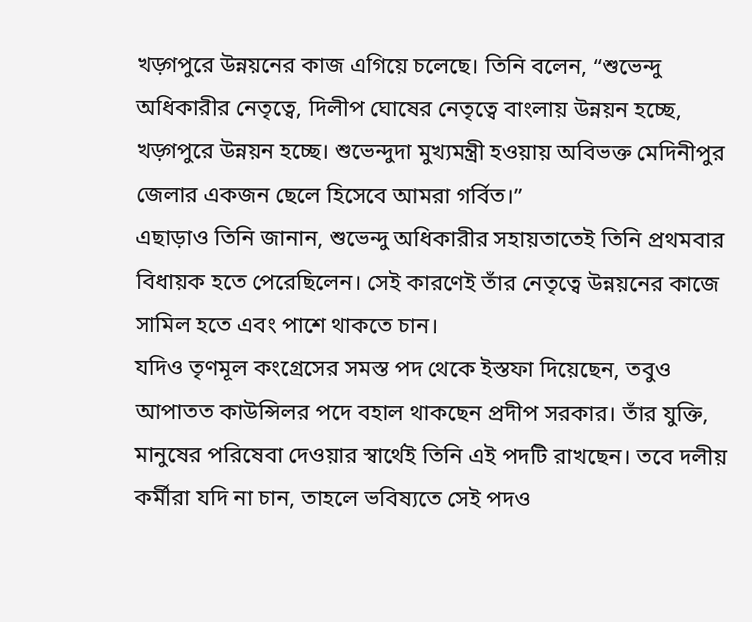খড়্গপুরে উন্নয়নের কাজ এগিয়ে চলেছে। তিনি বলেন, “শুভেন্দু অধিকারীর নেতৃত্বে, দিলীপ ঘোষের নেতৃত্বে বাংলায় উন্নয়ন হচ্ছে, খড়্গপুরে উন্নয়ন হচ্ছে। শুভেন্দুদা মুখ্যমন্ত্রী হওয়ায় অবিভক্ত মেদিনীপুর জেলার একজন ছেলে হিসেবে আমরা গর্বিত।”
এছাড়াও তিনি জানান, শুভেন্দু অধিকারীর সহায়তাতেই তিনি প্রথমবার বিধায়ক হতে পেরেছিলেন। সেই কারণেই তাঁর নেতৃত্বে উন্নয়নের কাজে সামিল হতে এবং পাশে থাকতে চান।
যদিও তৃণমূল কংগ্রেসের সমস্ত পদ থেকে ইস্তফা দিয়েছেন, তবুও আপাতত কাউন্সিলর পদে বহাল থাকছেন প্রদীপ সরকার। তাঁর যুক্তি, মানুষের পরিষেবা দেওয়ার স্বার্থেই তিনি এই পদটি রাখছেন। তবে দলীয় কর্মীরা যদি না চান, তাহলে ভবিষ্যতে সেই পদও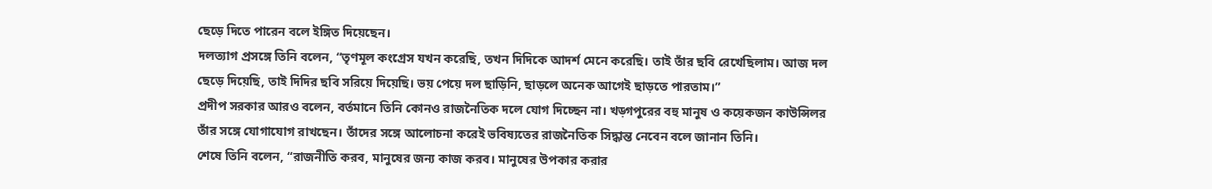ছেড়ে দিতে পারেন বলে ইঙ্গিত দিয়েছেন।
দলত্যাগ প্রসঙ্গে তিনি বলেন, “তৃণমূল কংগ্রেস যখন করেছি, তখন দিদিকে আদর্শ মেনে করেছি। তাই তাঁর ছবি রেখেছিলাম। আজ দল ছেড়ে দিয়েছি, তাই দিদির ছবি সরিয়ে দিয়েছি। ভয় পেয়ে দল ছাড়িনি, ছাড়লে অনেক আগেই ছাড়তে পারতাম।”
প্রদীপ সরকার আরও বলেন, বর্তমানে তিনি কোনও রাজনৈতিক দলে যোগ দিচ্ছেন না। খড়্গপুরের বহু মানুষ ও কয়েকজন কাউন্সিলর তাঁর সঙ্গে যোগাযোগ রাখছেন। তাঁদের সঙ্গে আলোচনা করেই ভবিষ্যতের রাজনৈতিক সিদ্ধান্ত নেবেন বলে জানান তিনি।
শেষে তিনি বলেন, “রাজনীতি করব, মানুষের জন্য কাজ করব। মানুষের উপকার করার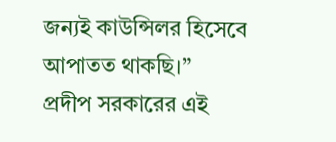জন্যই কাউন্সিলর হিসেবে আপাতত থাকছি।”
প্রদীপ সরকারের এই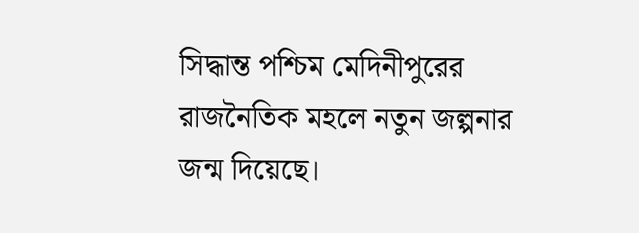সিদ্ধান্ত পশ্চিম মেদিনীপুরের রাজনৈতিক মহলে নতুন জল্পনার জন্ম দিয়েছে।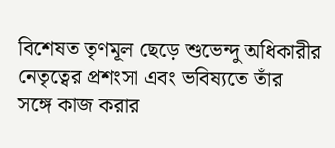বিশেষত তৃণমূল ছেড়ে শুভেন্দু অধিকারীর নেতৃত্বের প্রশংসা এবং ভবিষ্যতে তাঁর সঙ্গে কাজ করার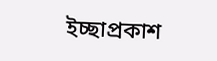ইচ্ছাপ্রকাশ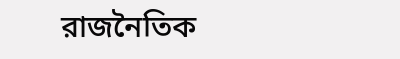রাজনৈতিক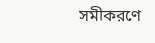সমীকরণে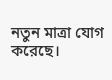নতুন মাত্রা যোগ করেছে।